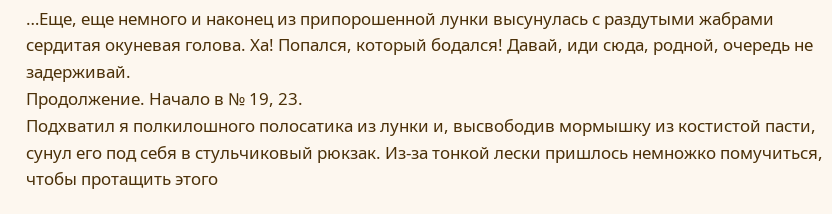…Еще, еще немного и наконец из припорошенной лунки высунулась с раздутыми жабрами сердитая окуневая голова. Ха! Попался, который бодался! Давай, иди сюда, родной, очередь не задерживай.
Продолжение. Начало в № 19, 23.
Подхватил я полкилошного полосатика из лунки и, высвободив мормышку из костистой пасти, сунул его под себя в стульчиковый рюкзак. Из-за тонкой лески пришлось немножко помучиться, чтобы протащить этого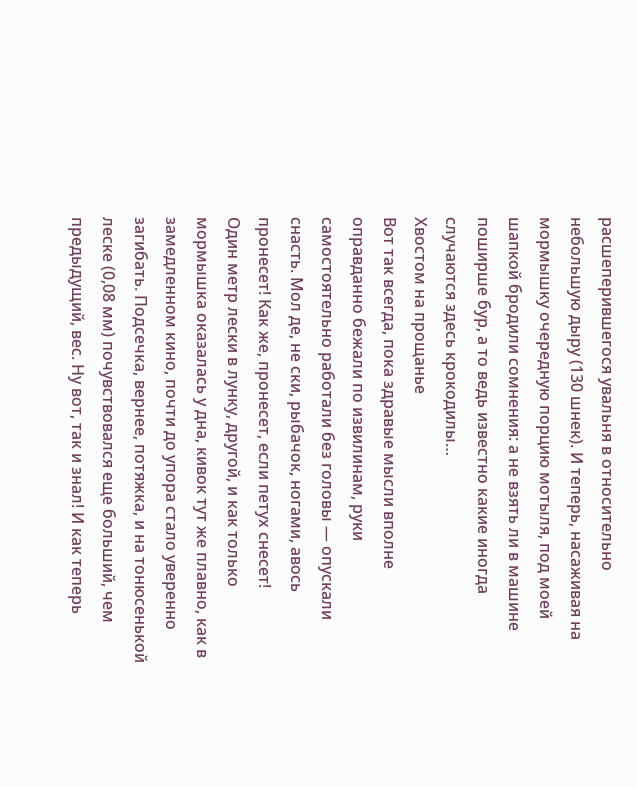расшеперившегося увальня в относительно небольшую дыру (130 шнек). И теперь, насаживая на мормышку очередную порцию мотыля, под моей шапкой бродили сомнения: а не взять ли в машине поширше бур, а то ведь известно какие иногда случаются здесь крокодилы…
Хвостом на прощанье
Вот так всегда, пока здравые мысли вполне оправданно бежали по извилинам, руки самостоятельно работали без головы — опускали снасть. Мол де, не ски, рыбачок, ногами, авось пронесет! Как же, пронесет, если петух снесет!
Один метр лески в лунку, другой, и как только мормышка оказалась у дна, кивок тут же плавно, как в замедленном кино, почти до упора стало уверенно загибать. Подсечка, вернее, потяжка, и на тонюсенькой леске (0,08 мм) почувствовался еще больший, чем предыдущий, вес. Ну вот, так и знал! И как теперь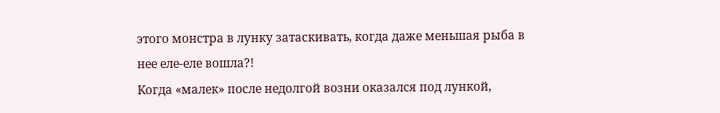этого монстра в лунку затаскивать, когда даже меньшая рыба в нее еле-еле вошла?!
Когда «малек» после недолгой возни оказался под лункой,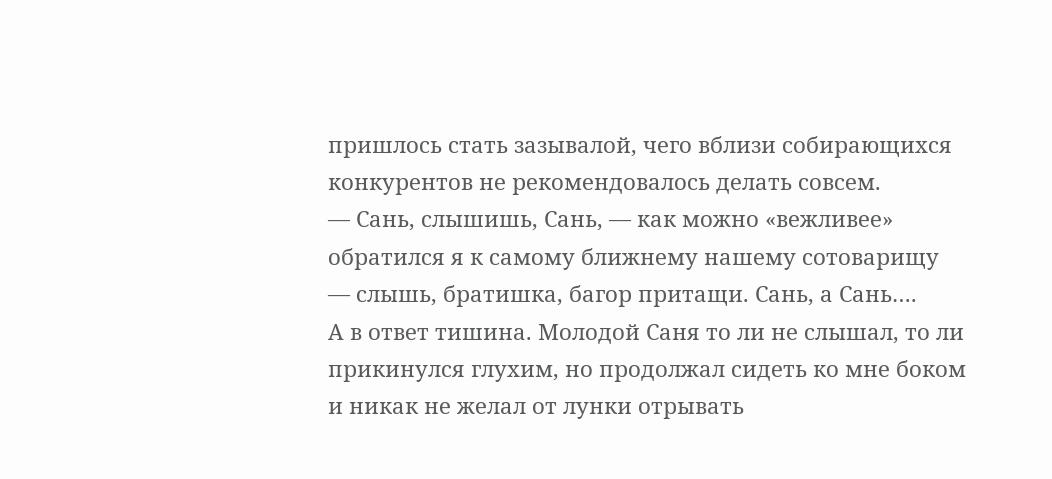пришлось стать зазывалой, чего вблизи собирающихся конкурентов не рекомендовалось делать совсем.
— Сань, слышишь, Сань, — как можно «вежливее» обратился я к самому ближнему нашему сотоварищу — слышь, братишка, багор притащи. Сань, а Сань….
А в ответ тишина. Молодой Саня то ли не слышал, то ли прикинулся глухим, но продолжал сидеть ко мне боком и никак не желал от лунки отрывать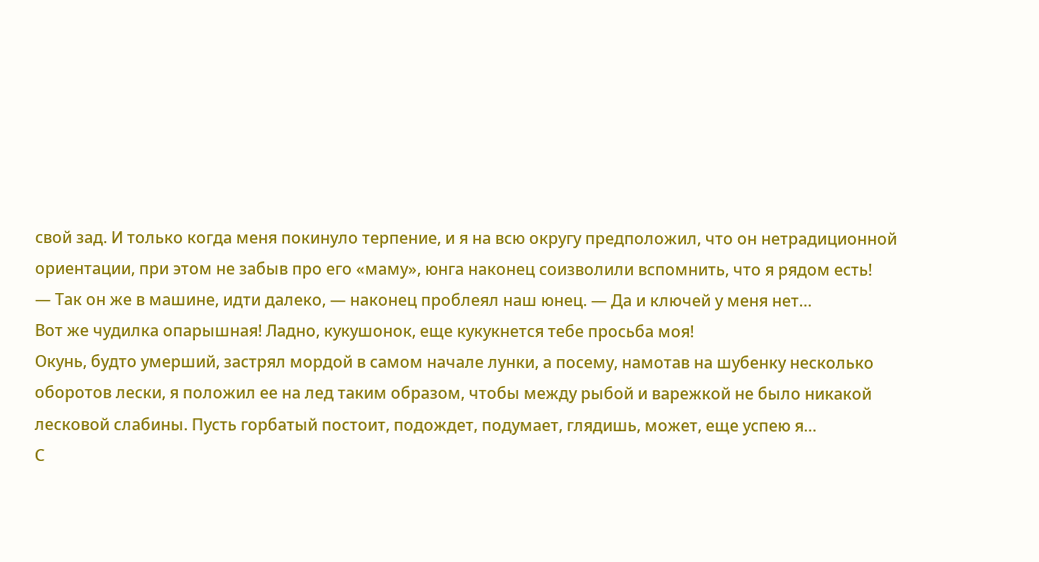свой зад. И только когда меня покинуло терпение, и я на всю округу предположил, что он нетрадиционной ориентации, при этом не забыв про его «маму», юнга наконец соизволили вспомнить, что я рядом есть!
— Так он же в машине, идти далеко, — наконец проблеял наш юнец. — Да и ключей у меня нет…
Вот же чудилка опарышная! Ладно, кукушонок, еще кукукнется тебе просьба моя!
Окунь, будто умерший, застрял мордой в самом начале лунки, а посему, намотав на шубенку несколько оборотов лески, я положил ее на лед таким образом, чтобы между рыбой и варежкой не было никакой лесковой слабины. Пусть горбатый постоит, подождет, подумает, глядишь, может, еще успею я…
С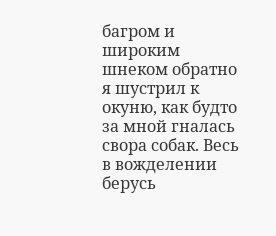багром и широким шнеком обратно я шустрил к окуню, как будто за мной гналась свора собак. Весь в вожделении берусь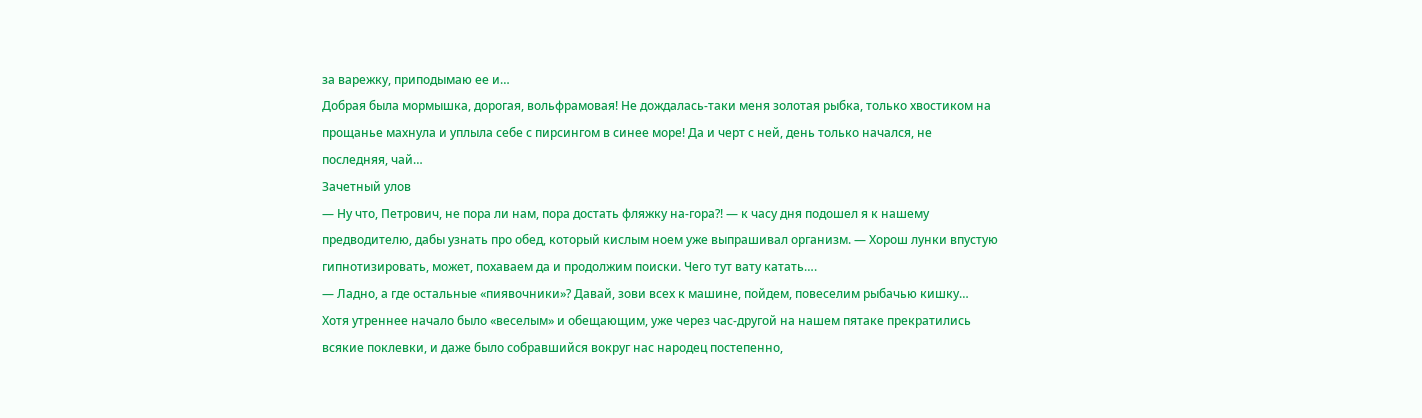за варежку, приподымаю ее и…
Добрая была мормышка, дорогая, вольфрамовая! Не дождалась-таки меня золотая рыбка, только хвостиком на прощанье махнула и уплыла себе с пирсингом в синее море! Да и черт с ней, день только начался, не последняя, чай…
Зачетный улов
— Ну что, Петрович, не пора ли нам, пора достать фляжку на-гора?! — к часу дня подошел я к нашему предводителю, дабы узнать про обед, который кислым ноем уже выпрашивал организм. — Хорош лунки впустую гипнотизировать, может, похаваем да и продолжим поиски. Чего тут вату катать….
— Ладно, а где остальные «пиявочники»? Давай, зови всех к машине, пойдем, повеселим рыбачью кишку…
Хотя утреннее начало было «веселым» и обещающим, уже через час-другой на нашем пятаке прекратились всякие поклевки, и даже было собравшийся вокруг нас народец постепенно,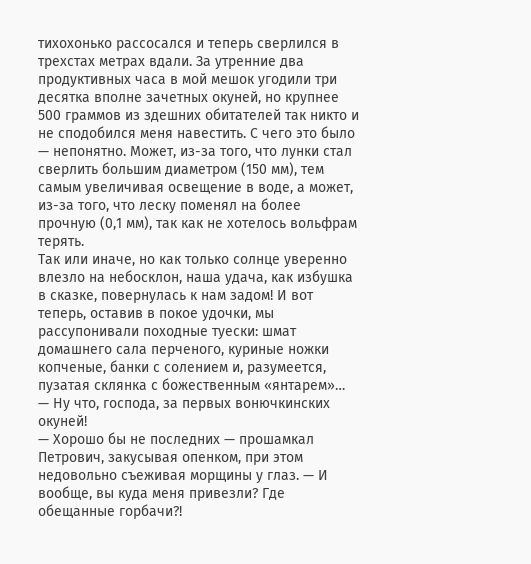тихохонько рассосался и теперь сверлился в трехстах метрах вдали. За утренние два продуктивных часа в мой мешок угодили три десятка вполне зачетных окуней, но крупнее 500 граммов из здешних обитателей так никто и не сподобился меня навестить. С чего это было — непонятно. Может, из-за того, что лунки стал сверлить большим диаметром (150 мм), тем самым увеличивая освещение в воде, а может, из-за того, что леску поменял на более прочную (0,1 мм), так как не хотелось вольфрам терять.
Так или иначе, но как только солнце уверенно влезло на небосклон, наша удача, как избушка в сказке, повернулась к нам задом! И вот теперь, оставив в покое удочки, мы рассупонивали походные туески: шмат домашнего сала перченого, куриные ножки копченые, банки с солением и, разумеется, пузатая склянка с божественным «янтарем»…
— Ну что, господа, за первых вонючкинских окуней!
— Хорошо бы не последних — прошамкал Петрович, закусывая опенком, при этом недовольно съеживая морщины у глаз. — И вообще, вы куда меня привезли? Где обещанные горбачи?!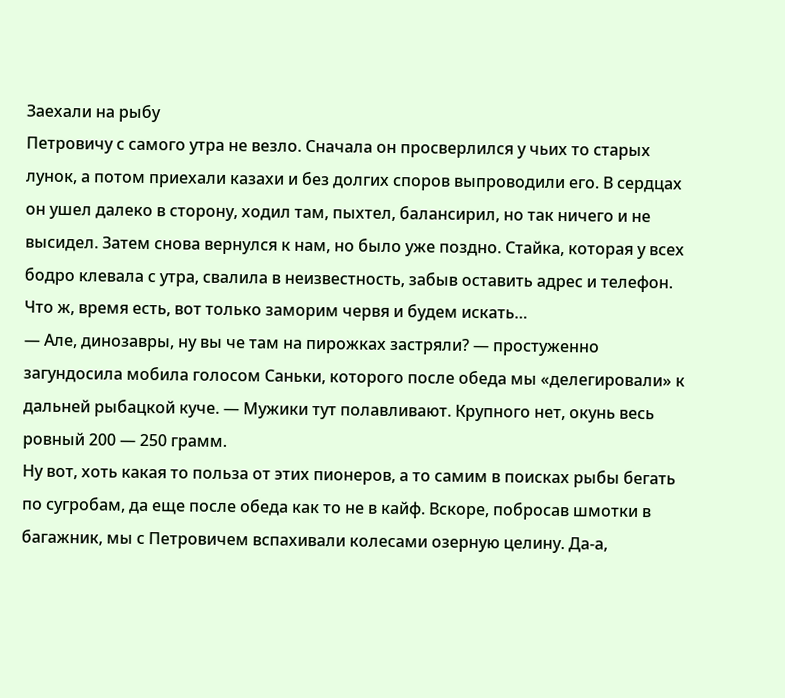Заехали на рыбу
Петровичу с самого утра не везло. Сначала он просверлился у чьих то старых лунок, а потом приехали казахи и без долгих споров выпроводили его. В сердцах он ушел далеко в сторону, ходил там, пыхтел, балансирил, но так ничего и не высидел. Затем снова вернулся к нам, но было уже поздно. Стайка, которая у всех бодро клевала с утра, свалила в неизвестность, забыв оставить адрес и телефон. Что ж, время есть, вот только заморим червя и будем искать…
— Але, динозавры, ну вы че там на пирожках застряли? — простуженно загундосила мобила голосом Саньки, которого после обеда мы «делегировали» к дальней рыбацкой куче. — Мужики тут полавливают. Крупного нет, окунь весь ровный 200 — 250 грамм.
Ну вот, хоть какая то польза от этих пионеров, а то самим в поисках рыбы бегать по сугробам, да еще после обеда как то не в кайф. Вскоре, побросав шмотки в багажник, мы с Петровичем вспахивали колесами озерную целину. Да-а,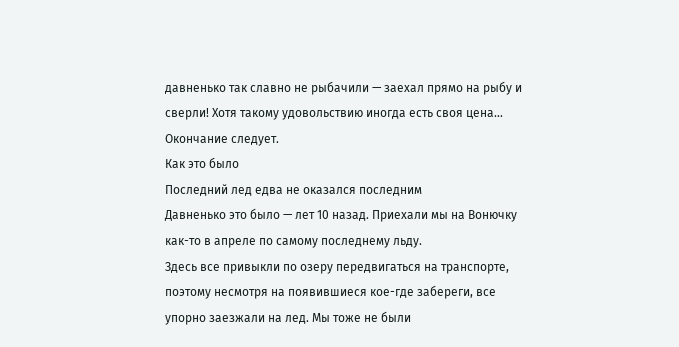давненько так славно не рыбачили — заехал прямо на рыбу и сверли! Хотя такому удовольствию иногда есть своя цена…
Окончание следует.
Как это было
Последний лед едва не оказался последним
Давненько это было — лет 10 назад. Приехали мы на Вонючку как-то в апреле по самому последнему льду.
Здесь все привыкли по озеру передвигаться на транспорте, поэтому несмотря на появившиеся кое-где забереги, все упорно заезжали на лед. Мы тоже не были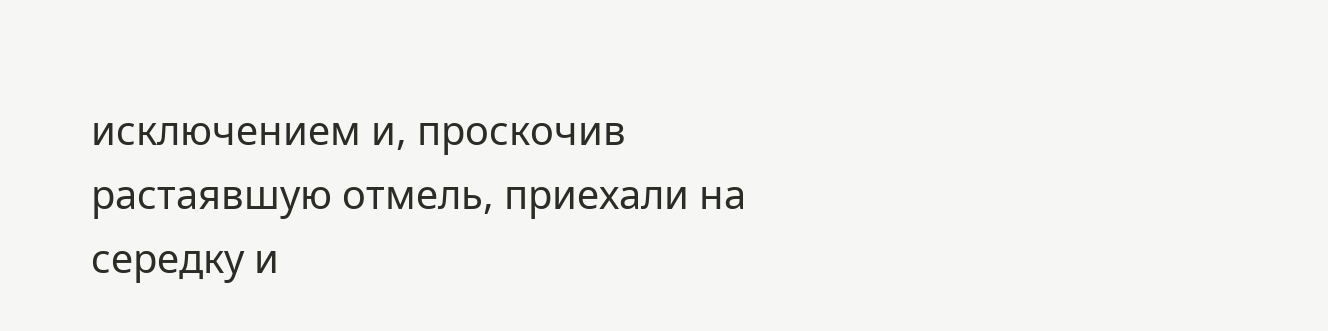исключением и, проскочив растаявшую отмель, приехали на середку и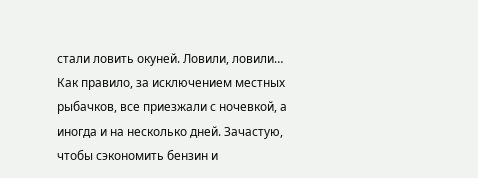стали ловить окуней. Ловили, ловили…
Как правило, за исключением местных рыбачков, все приезжали с ночевкой, а иногда и на несколько дней. Зачастую, чтобы сэкономить бензин и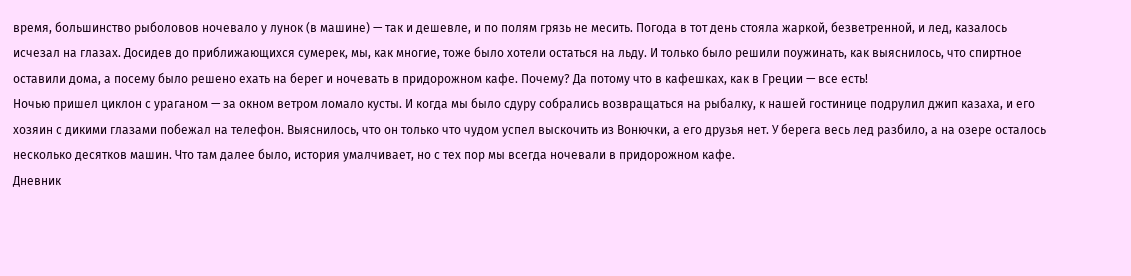время, большинство рыболовов ночевало у лунок (в машине) — так и дешевле, и по полям грязь не месить. Погода в тот день стояла жаркой, безветренной, и лед, казалось исчезал на глазах. Досидев до приближающихся сумерек, мы, как многие, тоже было хотели остаться на льду. И только было решили поужинать, как выяснилось, что спиртное оставили дома, а посему было решено ехать на берег и ночевать в придорожном кафе. Почему? Да потому что в кафешках, как в Греции — все есть!
Ночью пришел циклон с ураганом — за окном ветром ломало кусты. И когда мы было сдуру собрались возвращаться на рыбалку, к нашей гостинице подрулил джип казаха, и его хозяин с дикими глазами побежал на телефон. Выяснилось, что он только что чудом успел выскочить из Вонючки, а его друзья нет. У берега весь лед разбило, а на озере осталось несколько десятков машин. Что там далее было, история умалчивает, но с тех пор мы всегда ночевали в придорожном кафе.
Дневник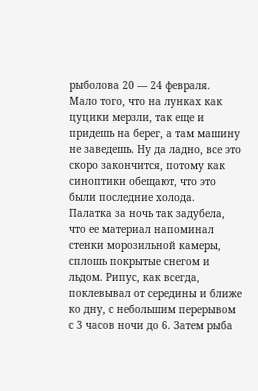рыболова 20 — 24 февраля.
Мало того, что на лунках как цуцики мерзли, так еще и придешь на берег, а там машину не заведешь. Ну да ладно, все это скоро закончится, потому как синоптики обещают, что это были последние холода.
Палатка за ночь так задубела, что ее материал напоминал стенки морозильной камеры, сплошь покрытые снегом и льдом. Рипус, как всегда, поклевывал от середины и ближе ко дну, с небольшим перерывом с 3 часов ночи до 6. Затем рыба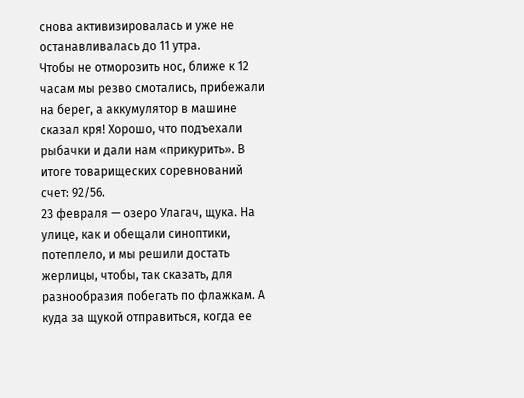снова активизировалась и уже не останавливалась до 11 утра.
Чтобы не отморозить нос, ближе к 12 часам мы резво смотались, прибежали на берег, а аккумулятор в машине сказал кря! Хорошо, что подъехали рыбачки и дали нам «прикурить». В итоге товарищеских соревнований счет: 92/56.
23 февраля — озеро Улагач, щука. На улице, как и обещали синоптики, потеплело, и мы решили достать жерлицы, чтобы, так сказать, для разнообразия побегать по флажкам. А куда за щукой отправиться, когда ее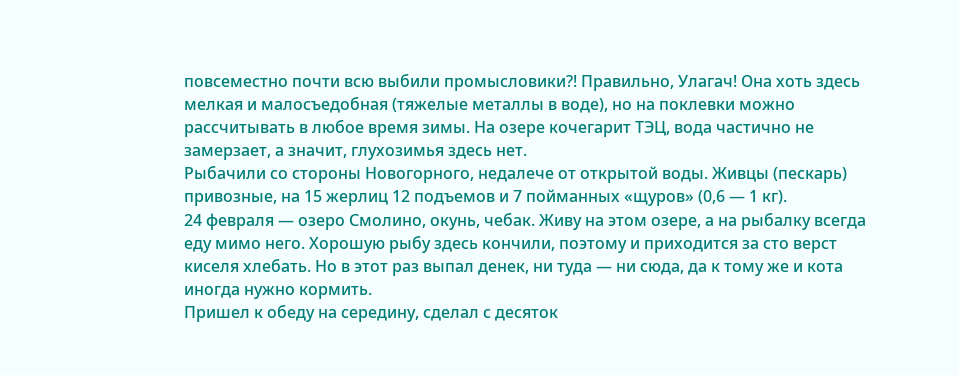повсеместно почти всю выбили промысловики?! Правильно, Улагач! Она хоть здесь мелкая и малосъедобная (тяжелые металлы в воде), но на поклевки можно рассчитывать в любое время зимы. На озере кочегарит ТЭЦ, вода частично не замерзает, а значит, глухозимья здесь нет.
Рыбачили со стороны Новогорного, недалече от открытой воды. Живцы (пескарь) привозные, на 15 жерлиц 12 подъемов и 7 пойманных «щуров» (0,6 — 1 кг).
24 февраля — озеро Смолино, окунь, чебак. Живу на этом озере, а на рыбалку всегда еду мимо него. Хорошую рыбу здесь кончили, поэтому и приходится за сто верст киселя хлебать. Но в этот раз выпал денек, ни туда — ни сюда, да к тому же и кота иногда нужно кормить.
Пришел к обеду на середину, сделал с десяток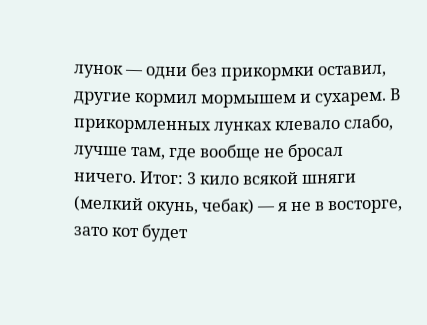лунок — одни без прикормки оставил, другие кормил мормышем и сухарем. В прикормленных лунках клевало слабо, лучше там, где вообще не бросал ничего. Итог: 3 кило всякой шняги (мелкий окунь, чебак) — я не в восторге, зато кот будет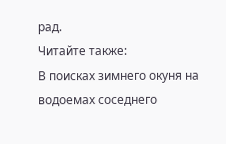рад.
Читайте также:
В поисках зимнего окуня на водоемах соседнего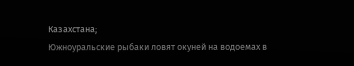Казахстана;
Южноуральские рыбаки ловят окуней на водоемах в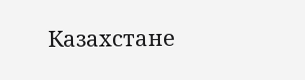Казахстане